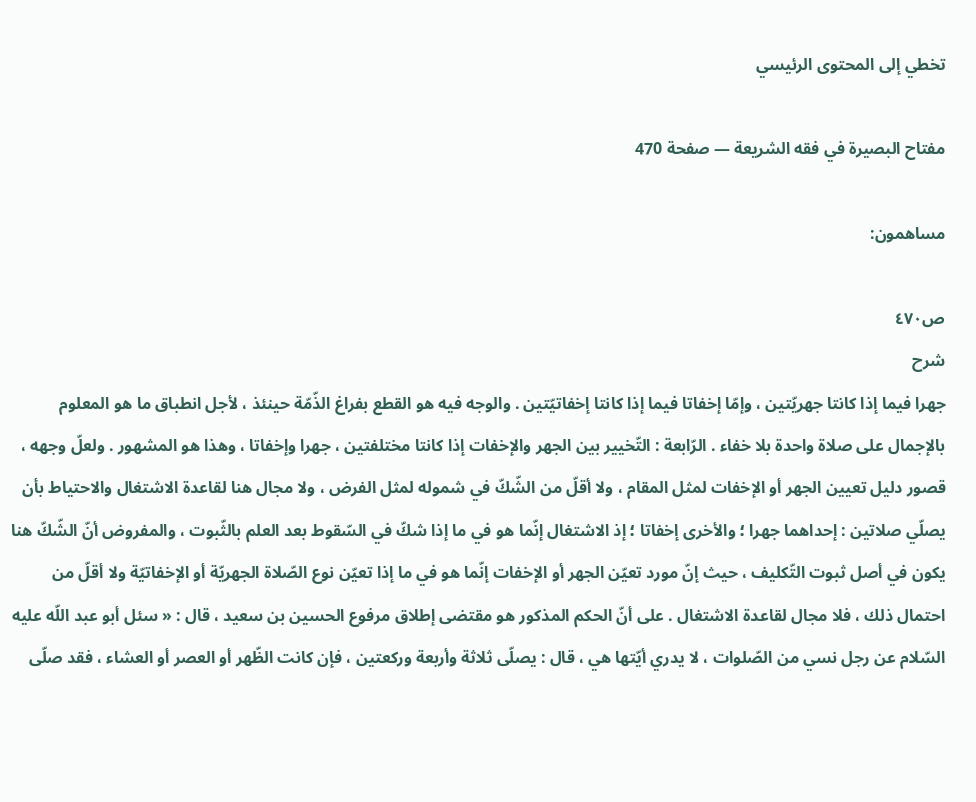تخطي إلى المحتوى الرئيسي

مفتاح البصيرة في فقه الشريعة — صفحة 470

مساهمون:

ص٤٧٠
شرح
جهرا فيما إذا كانتا جهريّتين ، وإمّا إخفاتا فيما إذا كانتا إخفاتيّتين . والوجه فيه هو القطع بفراغ الذّمّة حينئذ ، لأجل انطباق ما هو المعلوم بالإجمال على صلاة واحدة بلا خفاء . الرّابعة : التّخيير بين الجهر والإخفات إذا كانتا مختلفتين ، جهرا وإخفاتا ، وهذا هو المشهور . ولعلّ وجهه ، قصور دليل تعيين الجهر أو الإخفات لمثل المقام ، ولا أقلّ من الشّكّ في شموله لمثل الفرض ، ولا مجال هنا لقاعدة الاشتغال والاحتياط بأن يصلّي صلاتين : إحداهما جهرا ؛ والأخرى إخفاتا ؛ إذ الاشتغال إنّما هو في ما إذا شكّ في السّقوط بعد العلم بالثّبوت ، والمفروض أنّ الشّكّ هنا يكون في أصل ثبوت التّكليف ، حيث إنّ مورد تعيّن الجهر أو الإخفات إنّما هو في ما إذا تعيّن نوع الصّلاة الجهريّة أو الإخفاتيّة ولا أقلّ من احتمال ذلك ، فلا مجال لقاعدة الاشتغال . على أنّ الحكم المذكور هو مقتضى إطلاق مرفوع الحسين بن سعيد ، قال : « سئل أبو عبد اللّه عليه السّلام عن رجل نسي من الصّلوات ، لا يدري أيّتها هي ، قال : يصلّى ثلاثة وأربعة وركعتين ، فإن كانت الظّهر أو العصر أو العشاء ، فقد صلّى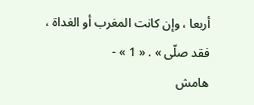أربعا ، وإن كانت المغرب أو الغداة ، فقد صلّى » . « 1 » -
هامش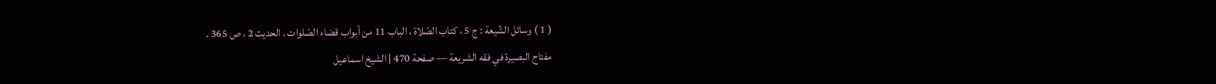( 1 ) وسائل الشّيعة : ج 5 ، كتاب الصّلاة ، الباب 11 من أبواب قضاء الصّلوات ، الحديث 2 ، ص 365 .
مفتاح البصيرة في فقه الشريعة — صفحة 470 | الشيخ اسماعيل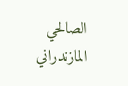الصالحي المازندراني